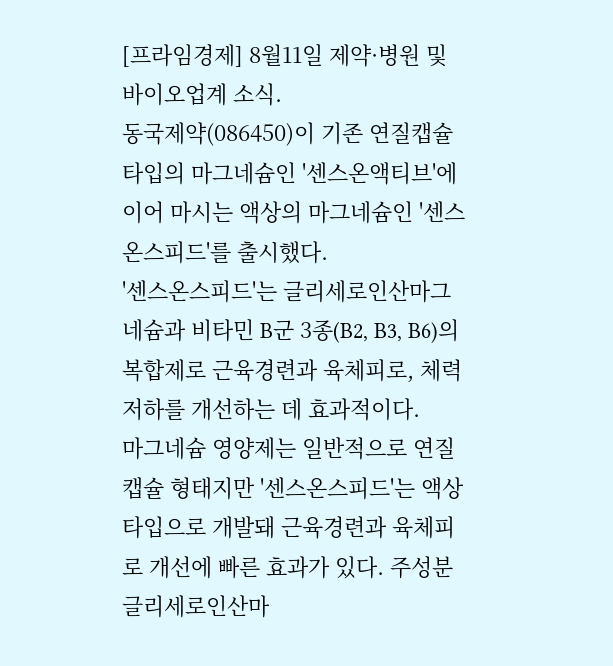[프라임경제] 8월11일 제약·병원 및 바이오업계 소식.
동국제약(086450)이 기존 연질캡슐 타입의 마그네슘인 '센스온액티브'에 이어 마시는 액상의 마그네슘인 '센스온스피드'를 출시했다.
'센스온스피드'는 글리세로인산마그네슘과 비타민 B군 3종(B2, B3, B6)의 복합제로 근육경련과 육체피로, 체력저하를 개선하는 데 효과적이다.
마그네슘 영양제는 일반적으로 연질캡슐 형태지만 '센스온스피드'는 액상 타입으로 개발돼 근육경련과 육체피로 개선에 빠른 효과가 있다. 주성분 글리세로인산마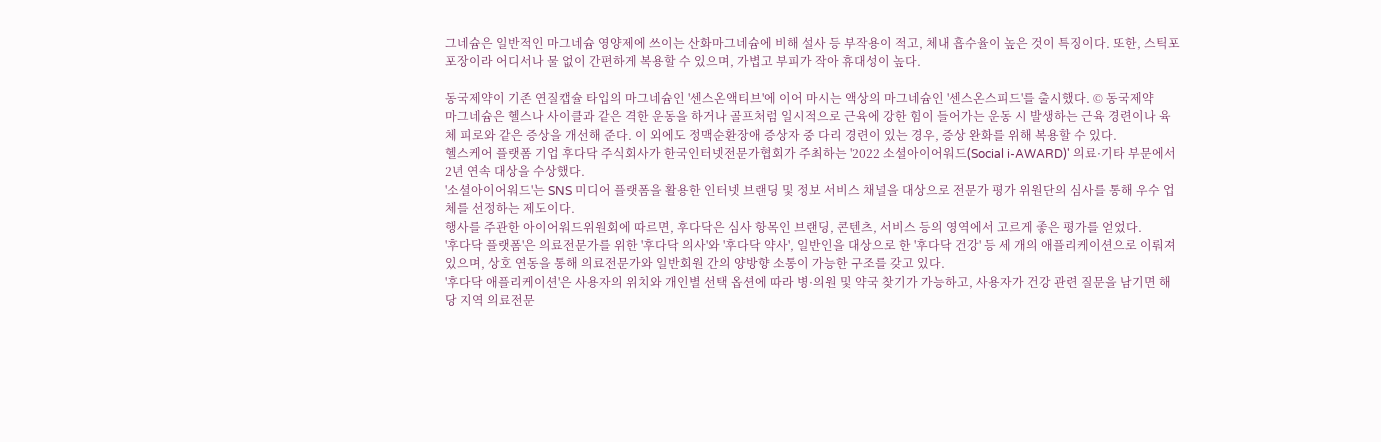그네슘은 일반적인 마그네슘 영양제에 쓰이는 산화마그네슘에 비해 설사 등 부작용이 적고, 체내 흡수율이 높은 것이 특징이다. 또한, 스틱포 포장이라 어디서나 물 없이 간편하게 복용할 수 있으며, 가볍고 부피가 작아 휴대성이 높다.

동국제약이 기존 연질캡슐 타입의 마그네슘인 '센스온액티브'에 이어 마시는 액상의 마그네슘인 '센스온스피드'를 출시했다. © 동국제약
마그네슘은 헬스나 사이클과 같은 격한 운동을 하거나 골프처럼 일시적으로 근육에 강한 힘이 들어가는 운동 시 발생하는 근육 경련이나 육체 피로와 같은 증상을 개선해 준다. 이 외에도 정맥순환장애 증상자 중 다리 경련이 있는 경우, 증상 완화를 위해 복용할 수 있다.
헬스케어 플랫폼 기업 후다닥 주식회사가 한국인터넷전문가협회가 주최하는 '2022 소셜아이어워드(Social i-AWARD)' 의료·기타 부문에서 2년 연속 대상을 수상했다.
'소셜아이어워드'는 SNS 미디어 플랫폼을 활용한 인터넷 브랜딩 및 정보 서비스 채널을 대상으로 전문가 평가 위원단의 심사를 통해 우수 업체를 선정하는 제도이다.
행사를 주관한 아이어워드위원회에 따르면, 후다닥은 심사 항목인 브랜딩, 콘텐츠, 서비스 등의 영역에서 고르게 좋은 평가를 얻었다.
'후다닥 플랫폼'은 의료전문가를 위한 '후다닥 의사'와 '후다닥 약사', 일반인을 대상으로 한 '후다닥 건강' 등 세 개의 애플리케이션으로 이뤄져 있으며, 상호 연동을 통해 의료전문가와 일반회원 간의 양방향 소통이 가능한 구조를 갖고 있다.
'후다닥 애플리케이션'은 사용자의 위치와 개인별 선택 옵션에 따라 병·의원 및 약국 찾기가 가능하고, 사용자가 건강 관련 질문을 남기면 해당 지역 의료전문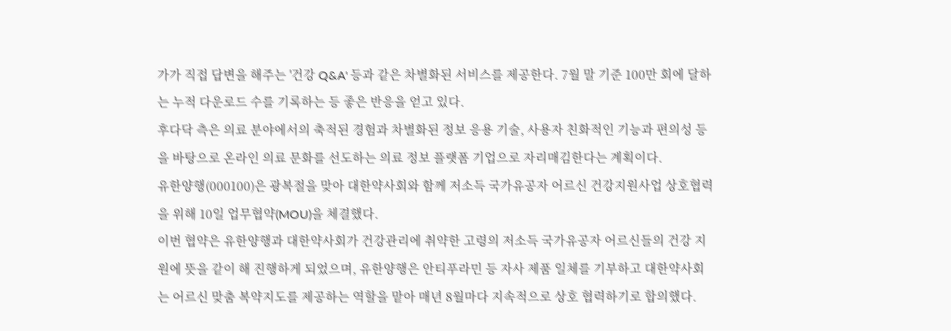가가 직접 답변을 해주는 '건강 Q&A' 등과 같은 차별화된 서비스를 제공한다. 7월 말 기준 100만 회에 달하는 누적 다운로드 수를 기록하는 등 좋은 반응을 얻고 있다.
후다닥 측은 의료 분야에서의 축적된 경험과 차별화된 정보 응용 기술, 사용자 친화적인 기능과 편의성 등을 바탕으로 온라인 의료 문화를 선도하는 의료 정보 플랫폼 기업으로 자리매김한다는 계획이다.
유한양행(000100)은 광복절을 맞아 대한약사회와 함께 저소득 국가유공자 어르신 건강지원사업 상호협력을 위해 10일 업무협약(MOU)을 체결했다.
이번 협약은 유한양행과 대한약사회가 건강관리에 취약한 고령의 저소득 국가유공자 어르신들의 건강 지원에 뜻을 같이 해 진행하게 되었으며, 유한양행은 안티푸라민 등 자사 제품 일체를 기부하고 대한약사회는 어르신 맞춤 복약지도를 제공하는 역할을 맡아 매년 8월마다 지속적으로 상호 협력하기로 합의했다.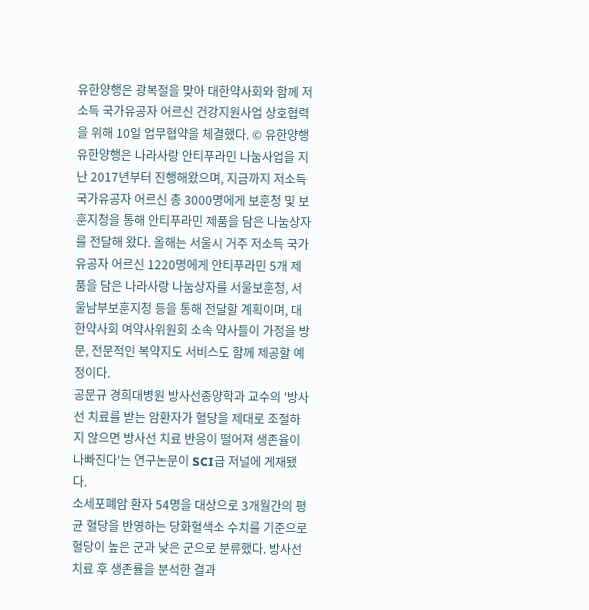유한양행은 광복절을 맞아 대한약사회와 함께 저소득 국가유공자 어르신 건강지원사업 상호협력을 위해 10일 업무협약을 체결했다. © 유한양행
유한양행은 나라사랑 안티푸라민 나눔사업을 지난 2017년부터 진행해왔으며, 지금까지 저소득 국가유공자 어르신 총 3000명에게 보훈청 및 보훈지청을 통해 안티푸라민 제품을 담은 나눔상자를 전달해 왔다. 올해는 서울시 거주 저소득 국가유공자 어르신 1220명에게 안티푸라민 5개 제품을 담은 나라사랑 나눔상자를 서울보훈청, 서울남부보훈지청 등을 통해 전달할 계획이며, 대한약사회 여약사위원회 소속 약사들이 가정을 방문, 전문적인 복약지도 서비스도 함께 제공할 예정이다.
공문규 경희대병원 방사선종양학과 교수의 '방사선 치료를 받는 암환자가 혈당을 제대로 조절하지 않으면 방사선 치료 반응이 떨어져 생존율이 나빠진다'는 연구논문이 SCI급 저널에 게재됐다.
소세포폐암 환자 54명을 대상으로 3개월간의 평균 혈당을 반영하는 당화혈색소 수치를 기준으로 혈당이 높은 군과 낮은 군으로 분류했다. 방사선 치료 후 생존률을 분석한 결과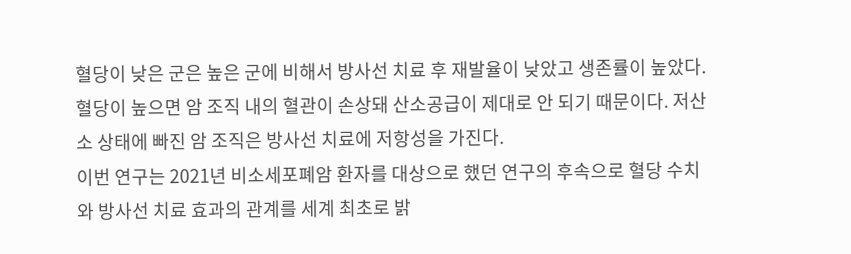혈당이 낮은 군은 높은 군에 비해서 방사선 치료 후 재발율이 낮았고 생존률이 높았다. 혈당이 높으면 암 조직 내의 혈관이 손상돼 산소공급이 제대로 안 되기 때문이다. 저산소 상태에 빠진 암 조직은 방사선 치료에 저항성을 가진다.
이번 연구는 2021년 비소세포폐암 환자를 대상으로 했던 연구의 후속으로 혈당 수치와 방사선 치료 효과의 관계를 세계 최초로 밝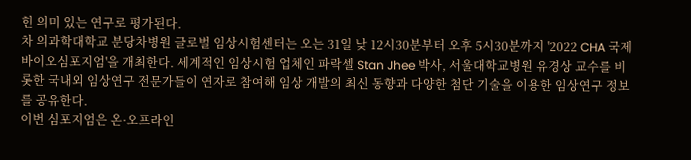힌 의미 있는 연구로 평가된다.
차 의과학대학교 분당차병원 글로벌 임상시험센터는 오는 31일 낮 12시30분부터 오후 5시30분까지 '2022 CHA 국제 바이오심포지엄'을 개최한다. 세계적인 임상시험 업체인 파락셀 Stan Jhee 박사, 서울대학교병원 유경상 교수를 비롯한 국내외 임상연구 전문가들이 연자로 참여해 임상 개발의 최신 동향과 다양한 첨단 기술을 이용한 임상연구 정보를 공유한다.
이번 심포지엄은 온·오프라인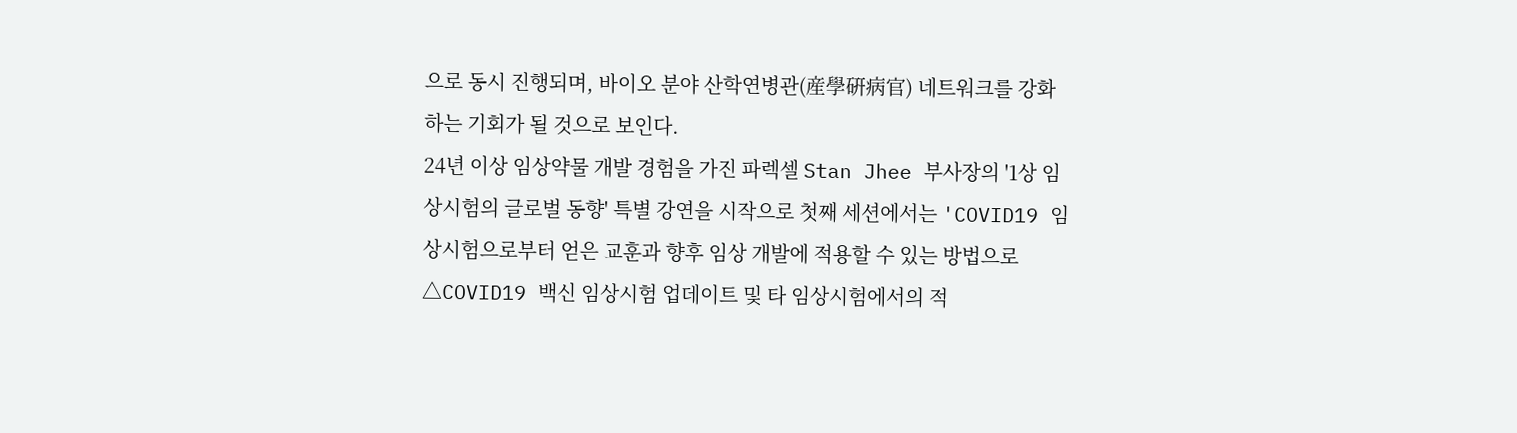으로 동시 진행되며, 바이오 분야 산학연병관(産學硏病官) 네트워크를 강화하는 기회가 될 것으로 보인다.
24년 이상 임상약물 개발 경험을 가진 파렉셀 Stan Jhee 부사장의 '1상 임상시험의 글로벌 동향' 특별 강연을 시작으로 첫째 세션에서는 'COVID19 임상시험으로부터 얻은 교훈과 향후 임상 개발에 적용할 수 있는 방법으로 △COVID19 백신 임상시험 업데이트 및 타 임상시험에서의 적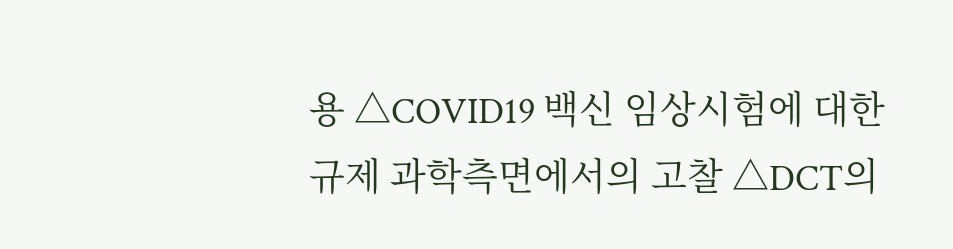용 △COVID19 백신 임상시험에 대한 규제 과학측면에서의 고찰 △DCT의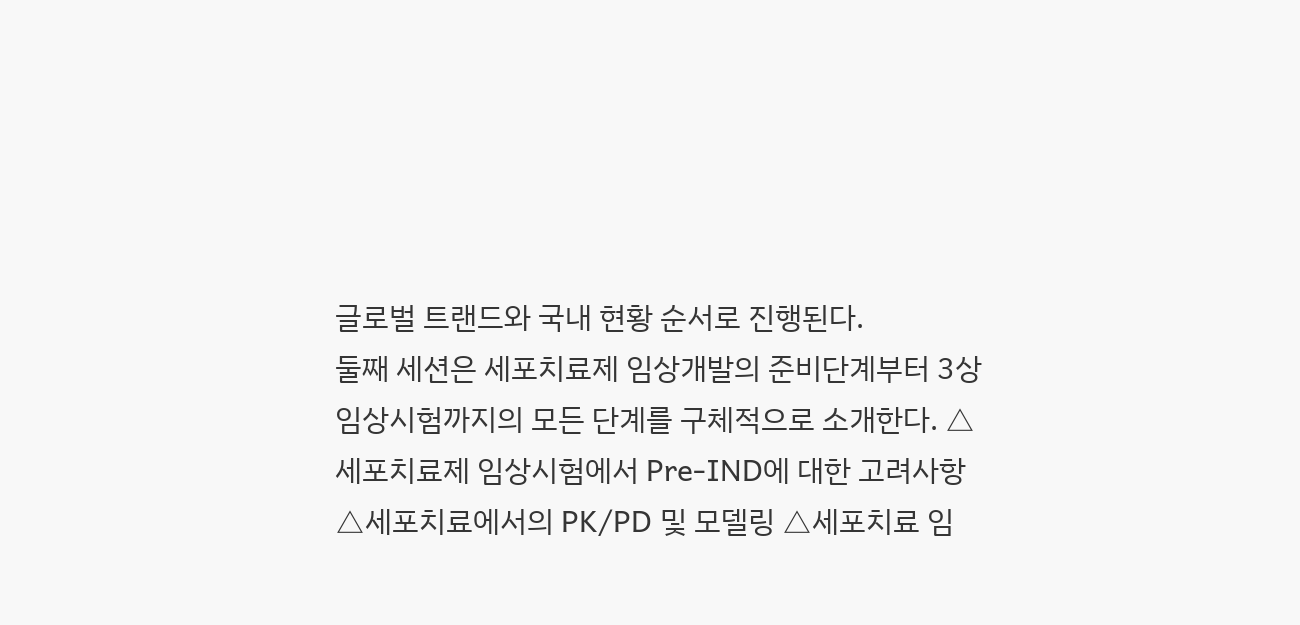글로벌 트랜드와 국내 현황 순서로 진행된다.
둘째 세션은 세포치료제 임상개발의 준비단계부터 3상 임상시험까지의 모든 단계를 구체적으로 소개한다. △세포치료제 임상시험에서 Pre-IND에 대한 고려사항 △세포치료에서의 PK/PD 및 모델링 △세포치료 임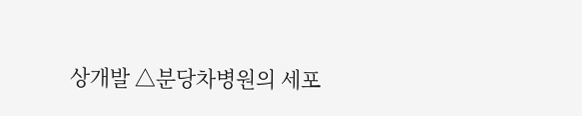상개발 △분당차병원의 세포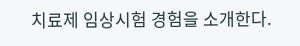치료제 임상시험 경험을 소개한다.